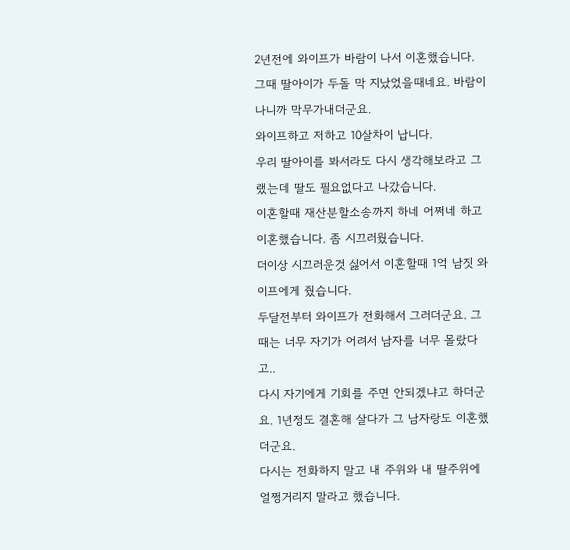2년전에 와이프가 바람이 나서 이혼했습니다.
그때 딸아이가 두돌 막 지났었을때네요. 바람이 나니까 막무가내더군요.
와이프하고 저하고 10살차이 납니다.
우리 딸아이를 봐서라도 다시 생각해보라고 그랬는데 딸도 필요없다고 나갔습니다.
이혼할때 재산분할소송까지 하네 어쩌네 하고 이혼했습니다. 좀 시끄러웠습니다.
더이상 시끄러운것 싫어서 이혼할때 1억 남짓 와이프에게 줬습니다.
두달전부터 와이프가 전화해서 그러더군요. 그때는 너무 자기가 어려서 남자를 너무 몰랐다고..
다시 자기에게 기회를 주면 안되겠냐고 하더군요. 1년정도 결혼해 살다가 그 남자랑도 이혼했더군요.
다시는 전화하지 말고 내 주위와 내 딸주위에 얼쩡거리지 말라고 했습니다.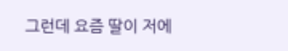그런데 요즘 딸이 저에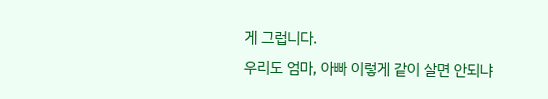게 그럽니다.
우리도 엄마, 아빠 이렇게 같이 살면 안되냐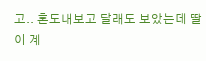고.. 혼도내보고 달래도 보았는데 딸이 계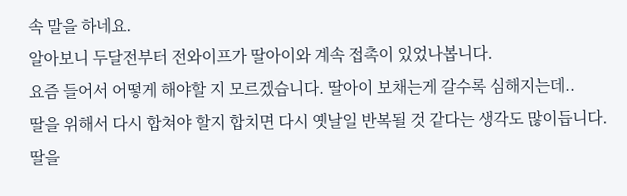속 말을 하네요.
알아보니 두달전부터 전와이프가 딸아이와 계속 접촉이 있었나봅니다.
요즘 들어서 어떻게 해야할 지 모르겠습니다. 딸아이 보채는게 갈수록 심해지는데..
딸을 위해서 다시 합쳐야 할지 합치면 다시 옛날일 반복될 것 같다는 생각도 많이듭니다.
딸을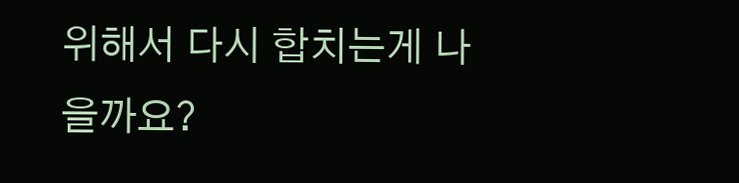위해서 다시 합치는게 나을까요?